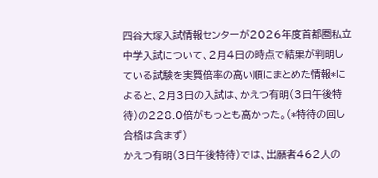四谷大塚入試情報センターが2026年度首都圏私立中学入試について、2月4日の時点で結果が判明している試験を実質倍率の高い順にまとめた情報*によると、2月3日の入試は、かえつ有明(3日午後特待)の228.0倍がもっとも高かった。(*特待の回し合格は含まず)
かえつ有明(3日午後特待)では、出願者462人の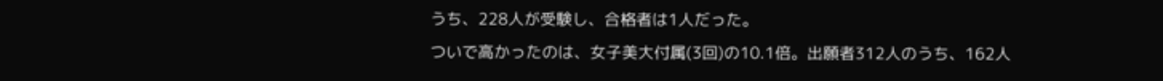うち、228人が受験し、合格者は1人だった。
ついで高かったのは、女子美大付属(3回)の10.1倍。出願者312人のうち、162人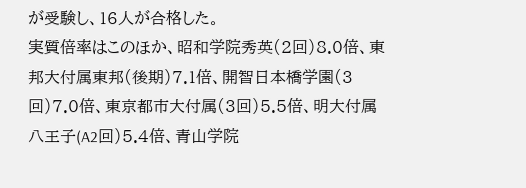が受験し、16人が合格した。
実質倍率はこのほか、昭和学院秀英(2回)8.0倍、東邦大付属東邦(後期)7.1倍、開智日本橋学園(3回)7.0倍、東京都市大付属(3回)5.5倍、明大付属八王子(A2回)5.4倍、青山学院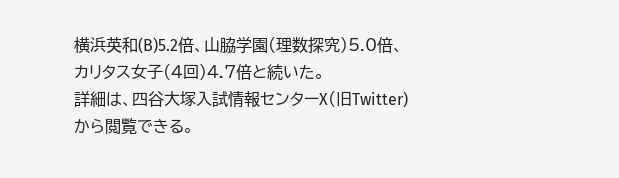横浜英和(B)5.2倍、山脇学園(理数探究)5.0倍、カリタス女子(4回)4.7倍と続いた。
詳細は、四谷大塚入試情報センターX(旧Twitter)から閲覧できる。